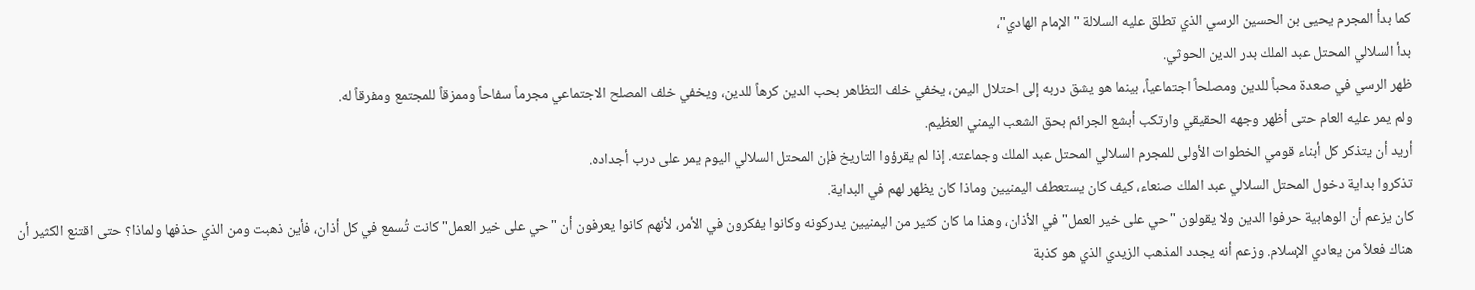كما بدأ المجرم يحيى بن الحسين الرسي الذي تطلق عليه السلالة "الإمام الهادي"،
بدأ السلالي المحتل عبد الملك بدر الدين الحوثي.
ظهر الرسي في صعدة محباً للدين ومصلحاً اجتماعياً، بينما هو يشق دربه إلى احتلال اليمن، يخفي خلف التظاهر بحب الدين كرهاً للدين، ويخفي خلف المصلح الاجتماعي مجرماً سفاحاً وممزقاً للمجتمع ومفرقاً له.
ولم يمر عليه العام حتى أظهر وجهه الحقيقي وارتكب أبشع الجرائم بحق الشعب اليمني العظيم.
أريد أن يتذكر كل أبناء قومي الخطوات الأولى للمجرم السلالي المحتل عبد الملك وجماعته. إذا لم يقرؤوا التاريخ فإن المحتل السلالي اليوم يمر على درب أجداده.
تذكروا بداية دخول المحتل السلالي عبد الملك صنعاء، كيف كان يستعطف اليمنيين وماذا كان يظهر لهم في البداية.
كان يزعم أن الوهابية حرفوا الدين ولا يقولون "حي على خير العمل" في الأذان، وهذا ما كان كثير من اليمنيين يدركونه وكانوا يفكرون في الأمر، لأنهم كانوا يعرفون أن "حي على خير العمل" كانت تُسمع في كل أذان، فأين ذهبت ومن الذي حذفها ولماذا؟ حتى اقتنع الكثير أن هناك فعلاً من يعادي الإسلام. وزعم أنه يجدد المذهب الزيدي الذي هو كذبة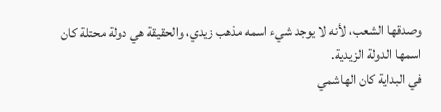وصدقها الشعب، لأنه لا يوجد شيء اسمه مذهب زيدي، والحقيقة هي دولة محتلة كان اسمها الدولة الزيدية.
في البداية كان الهاشمي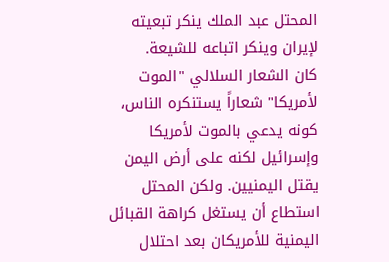المحتل عبد الملك ينكر تبعيته لإيران وينكر اتباعه للشيعة.
كان الشعار السلالي "الموت لأمريكا" شعاراً يستنكره الناس، كونه يدعي بالموت لأمريكا وإسرائيل لكنه على أرض اليمن يقتل اليمنيين. ولكن المحتل استطاع أن يستغل كراهة القبائل اليمنية للأمريكان بعد احتلال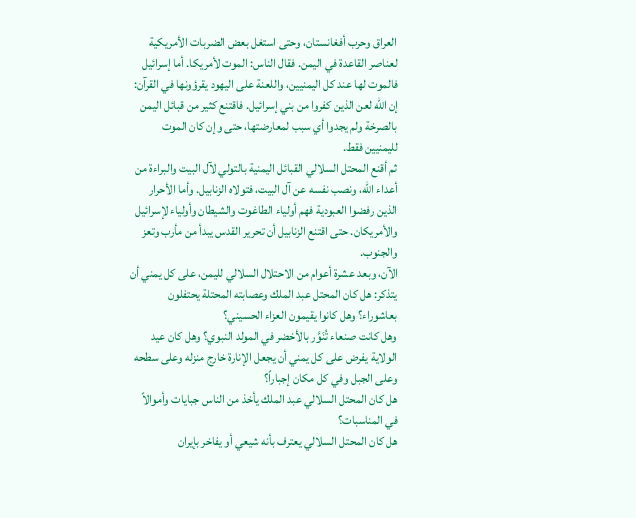العراق وحرب أفغانستان، وحتى استغل بعض الضربات الأمريكية لعناصر القاعدة في اليمن. فقال الناس: الموت لأمريكا. أما إسرائيل فالموت لها عند كل اليمنيين، واللعنة على اليهود يقرؤونها في القرآن: إن الله لعن الذين كفروا من بني إسرائيل. فاقتنع كثير من قبائل اليمن بالصرخة ولم يجدوا أي سبب لمعارضتها، حتى وإن كان الموت لليمنيين فقط.
ثم أقنع المحتل السلالي القبائل اليمنية بالتولي لآل البيت والبراءة من أعداء الله، ونصب نفسه عن آل البيت، فتولاه الزنابيل. وأما الأحرار الذين رفضوا العبودية فهم أولياء الطاغوت والشيطان وأولياء لإسرائيل والأمريكان. حتى اقتنع الزنابيل أن تحرير القدس يبدأ من مأرب وتعز والجنوب.
الآن، وبعد عشرة أعوام من الاحتلال السلالي لليمن، على كل يمني أن يتذكر: هل كان المحتل عبد الملك وعصابته المحتلة يحتفلون بعاشوراء؟ وهل كانوا يقيمون العزاء الحسيني؟
وهل كانت صنعاء تُنَوَّر بالأخضر في المولد النبوي؟ وهل كان عيد الولاية يفرض على كل يمني أن يجعل الإنارة خارج منزله وعلى سطحه وعلى الجبل وفي كل مكان إجباراً؟
هل كان المحتل السلالي عبد الملك يأخذ من الناس جبايات وأموالاً في المناسبات؟
هل كان المحتل السلالي يعترف بأنه شيعي أو يفاخر بإيران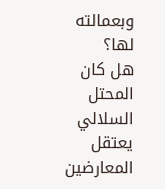وبعمالته لها؟
هل كان المحتل السلالي يعتقل المعارضين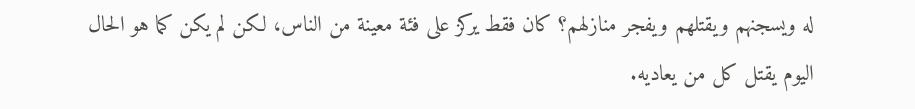له ويسجنهم ويقتلهم ويفجر منازلهم؟ كان فقط يركز على فئة معينة من الناس، لكن لم يكن كما هو الحال اليوم يقتل كل من يعاديه.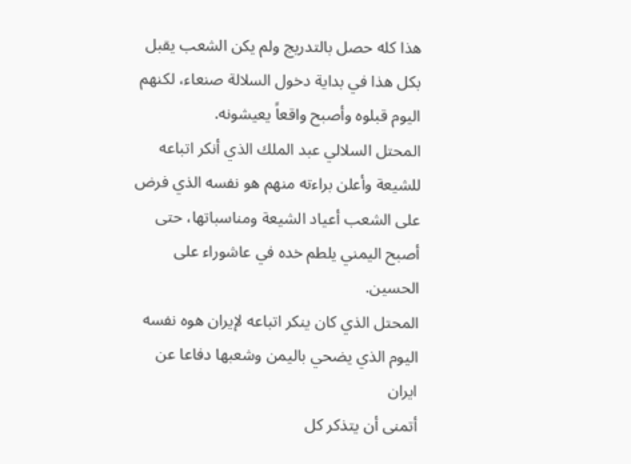هذا كله حصل بالتدريج ولم يكن الشعب يقبل بكل هذا في بداية دخول السلالة صنعاء، لكنهم اليوم قبلوه وأصبح واقعاً يعيشونه.
المحتل السلالي عبد الملك الذي أنكر اتباعه للشيعة وأعلن براءته منهم هو نفسه الذي فرض على الشعب أعياد الشيعة ومناسباتها، حتى أصبح اليمني يلطم خده في عاشوراء على الحسين.
المحتل الذي كان ينكر اتباعه لإيران هوه نفسه اليوم الذي يضحي باليمن وشعبها دفاعا عن ايران
أتمنى أن يتذكر كل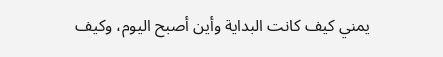يمني كيف كانت البداية وأين أصبح اليوم، وكيف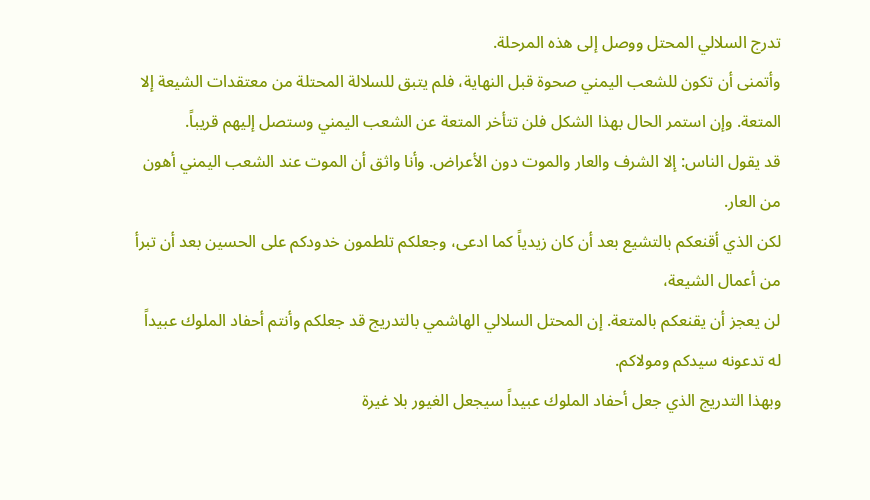تدرج السلالي المحتل ووصل إلى هذه المرحلة.
وأتمنى أن تكون للشعب اليمني صحوة قبل النهاية، فلم يتبق للسلالة المحتلة من معتقدات الشيعة إلا المتعة. وإن استمر الحال بهذا الشكل فلن تتأخر المتعة عن الشعب اليمني وستصل إليهم قريباً.
قد يقول الناس: إلا الشرف والعار والموت دون الأعراض. وأنا واثق أن الموت عند الشعب اليمني أهون من العار.
لكن الذي أقنعكم بالتشيع بعد أن كان زيدياً كما ادعى، وجعلكم تلطمون خدودكم على الحسين بعد أن تبرأ من أعمال الشيعة،
لن يعجز أن يقنعكم بالمتعة. إن المحتل السلالي الهاشمي بالتدريج قد جعلكم وأنتم أحفاد الملوك عبيداً له تدعونه سيدكم ومولاكم.
وبهذا التدريج الذي جعل أحفاد الملوك عبيداً سيجعل الغيور بلا غيرة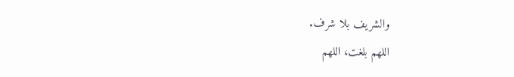والشريف بلا شرف.
اللهم بلغت، اللهم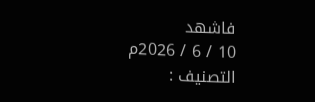فاشهد
10 / 6 / 2026م
التصنيف :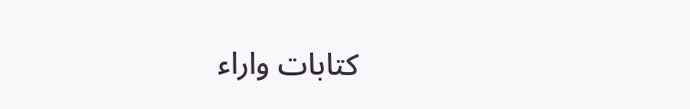كتابات واراء